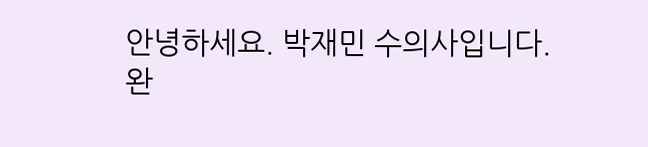안녕하세요. 박재민 수의사입니다.
완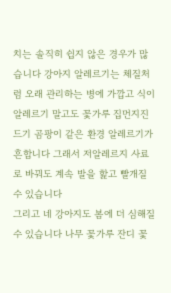치는 솔직히 쉽지 않은 경우가 많습니다 강아지 알레르기는 체질처럼 오래 관리하는 병에 가깝고 식이 알레르기 말고도 꽃가루 집먼지진드기 곰팡이 같은 환경 알레르기가 흔합니다 그래서 저알레르지 사료로 바꿔도 계속 발을 핥고 빨개질 수 있습니다
그리고 네 강아지도 봄에 더 심해질 수 있습니다 나무 꽃가루 잔디 꽃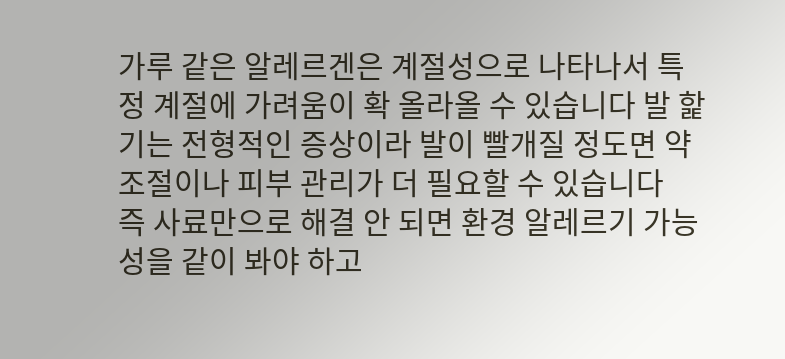가루 같은 알레르겐은 계절성으로 나타나서 특정 계절에 가려움이 확 올라올 수 있습니다 발 핥기는 전형적인 증상이라 발이 빨개질 정도면 약 조절이나 피부 관리가 더 필요할 수 있습니다
즉 사료만으로 해결 안 되면 환경 알레르기 가능성을 같이 봐야 하고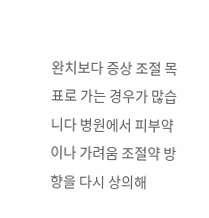완치보다 증상 조절 목표로 가는 경우가 많습니다 병원에서 피부약이나 가려움 조절약 방향을 다시 상의해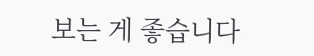보는 게 좋습니다